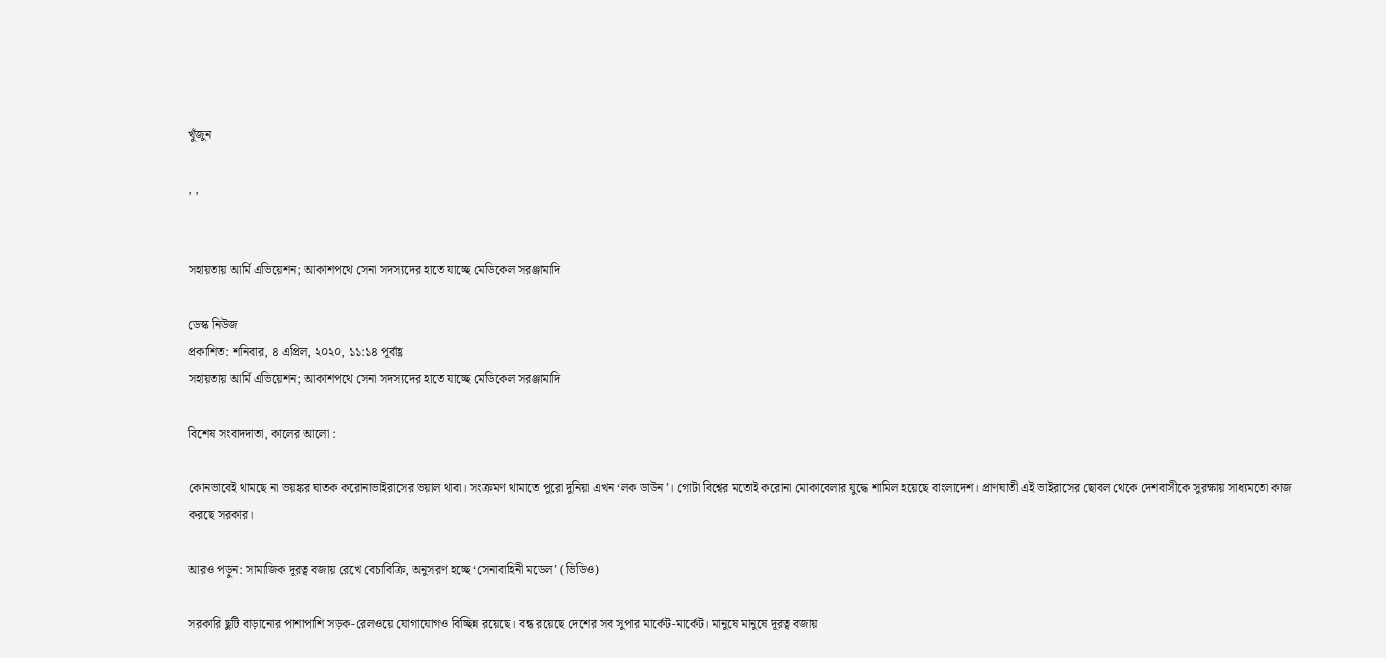খুঁজুন

, ,


সহায়তায় আর্মি এভিয়েশন; আকাশপথে সেনা সদস্যদের হাতে যাচ্ছে মেডিকেল সরঞ্জামাদি

ডেস্ক নিউজ
প্রকাশিত: শনিবার, ৪ এপ্রিল, ২০২০, ১১:১৪ পূর্বাহ্ণ
সহায়তায় আর্মি এভিয়েশন; আকাশপথে সেনা সদস্যদের হাতে যাচ্ছে মেডিকেল সরঞ্জামাদি

বিশেষ সংবাদদাতা, কালের আলো :

কোনভাবেই থামছে না ভয়ঙ্কর ঘাতক করোনাভাইরাসের ভয়াল থাবা। সংক্রমণ থামাতে পুরো দুনিয়া এখন ‘লক ডাউন’। গোটা বিশ্বের মতোই করোনা মোকাবেলার যুদ্ধে শামিল হয়েছে বাংলাদেশ। প্রাণঘাতী এই ভাইরাসের ছোবল থেকে দেশবাসীকে সুরক্ষায় সাধ্যমতো কাজ করছে সরকার।

আরও পড়ুন: সামাজিক দূরত্ব বজায় রেখে বেচাবিক্রি, অনুসরণ হচ্ছে ‘সেনাবাহিনী মডেল’ (ভিডিও)

সরকারি ছুটি বাড়ানোর পাশাপাশি সড়ক-রেলওয়ে যোগাযোগও বিচ্ছিন্ন রয়েছে। বন্ধ রয়েছে দেশের সব সুপার মার্কেট-মার্কেট। মানুষে মানুষে দূরত্ব বজায়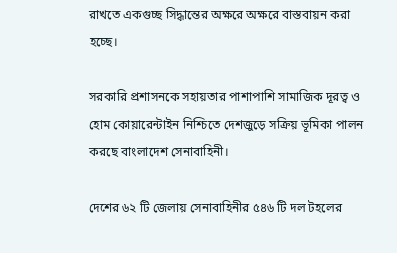রাখতে একগুচ্ছ সিদ্ধান্তের অক্ষরে অক্ষরে বাস্তবায়ন করা হচ্ছে।

সরকারি প্রশাসনকে সহায়তার পাশাপাশি সামাজিক দূরত্ব ও হোম কোয়ারেন্টাইন নিশ্চিতে দেশজুড়ে সক্রিয় ভূমিকা পালন করছে বাংলাদেশ সেনাবাহিনী।

দেশের ৬২ টি জেলায় সেনাবাহিনীর ৫৪৬ টি দল টহলের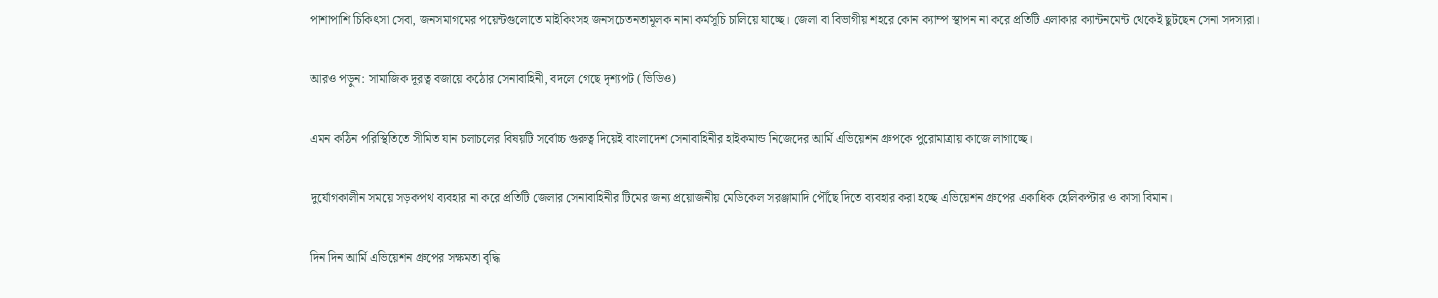পাশাপাশি চিকিৎসা সেবা, জনসমাগমের পয়েন্টগুলোতে মাইকিংসহ জনসচেতনতামূলক নানা কর্মসূচি চালিয়ে যাচ্ছে। জেলা বা বিভাগীয় শহরে কোন ক্যাম্প স্থাপন না করে প্রতিটি এলাকার ক্যান্টনমেন্ট থেকেই ছুটছেন সেনা সদস্যরা।

আরও পড়ুন: সামাজিক দূরত্ব বজায়ে কঠোর সেনাবাহিনী, বদলে গেছে দৃশ্যপট (ভিডিও)

এমন কঠিন পরিস্থিতিতে সীমিত যান চলাচলের বিষয়টি সর্বোচ্চ গুরুত্ব দিয়েই বাংলাদেশ সেনাবাহিনীর হাইকমান্ড নিজেদের আর্মি এভিয়েশন গ্রুপকে পুরোমাত্রায় কাজে লাগাচ্ছে।

দুর্যোগকালীন সময়ে সড়কপথ ব্যবহার না করে প্রতিটি জেলার সেনাবাহিনীর টিমের জন্য প্রয়োজনীয় মেডিকেল সরঞ্জামাদি পৌঁছে দিতে ব্যবহার করা হচ্ছে এভিয়েশন গ্রুপের একাধিক হেলিকপ্টার ও কাসা বিমান।

দিন দিন আর্মি এভিয়েশন গ্রুপের সক্ষমতা বৃদ্ধি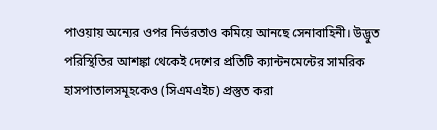পাওয়ায় অন্যের ওপর নির্ভরতাও কমিয়ে আনছে সেনাবাহিনী। উদ্ভুত পরিস্থিতির আশঙ্কা থেকেই দেশের প্রতিটি ক্যান্টনমেন্টের সামরিক হাসপাতালসমূহকেও (সিএমএইচ) প্রস্তুত করা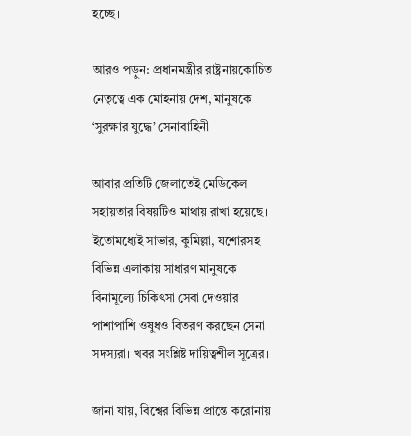হচ্ছে।

আরও পড়ুন: প্রধানমন্ত্রীর রাষ্ট্রনায়কোচিত নেতৃত্বে এক মোহনায় দেশ, মানুষকে ‘সুরক্ষার যুদ্ধে’ সেনাবাহিনী

আবার প্রতিটি জেলাতেই মেডিকেল সহায়তার বিষয়টিও মাথায় রাখা হয়েছে। ইতোমধ্যেই সাভার, কুমিল্লা, যশোরসহ বিভিন্ন এলাকায় সাধারণ মানুষকে বিনামূল্যে চিকিৎসা সেবা দেওয়ার পাশাপাশি ওষুধও বিতরণ করছেন সেনা সদস্যরা। খবর সংশ্লিষ্ট দায়িত্বশীল সূত্রের।

জানা যায়, বিশ্বের বিভিন্ন প্রান্তে করোনায়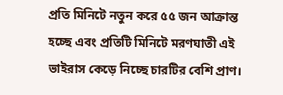প্রতি মিনিটে নতুন করে ৫৫ জন আক্রান্ত হচ্ছে এবং প্রতিটি মিনিটে মরণঘাতী এই ভাইরাস কেড়ে নিচ্ছে চারটির বেশি প্রাণ।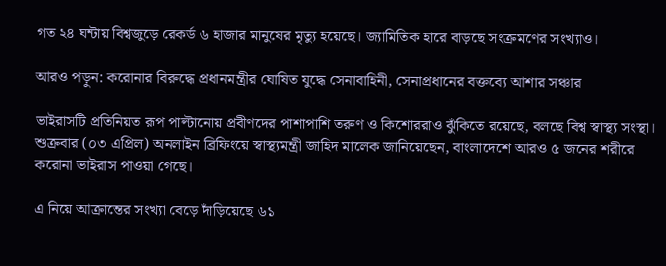গত ২৪ ঘন্টায় বিশ্বজুড়ে রেকর্ড ৬ হাজার মানুষের মৃত্যু হয়েছে। জ্যামিতিক হারে বাড়ছে সংক্রমণের সংখ্যাও।

আরও পড়ুন: করোনার বিরুদ্ধে প্রধানমন্ত্রীর ঘোষিত যুদ্ধে সেনাবাহিনী, সেনাপ্রধানের বক্তব্যে আশার সঞ্চার

ভাইরাসটি প্রতিনিয়ত রূপ পাল্টানোয় প্রবীণদের পাশাপাশি তরুণ ও কিশোররাও ঝুঁকিতে রয়েছে, বলছে বিশ্ব স্বাস্থ্য সংস্থা। শুক্রবার (০৩ এপ্রিল) অনলাইন ব্রিফিংয়ে স্বাস্থ্যমন্ত্রী জাহিদ মালেক জানিয়েছেন, বাংলাদেশে আরও ৫ জনের শরীরে করোনা ভাইরাস পাওয়া গেছে।

এ নিয়ে আক্রান্তের সংখ্যা বেড়ে দাঁড়িয়েছে ৬১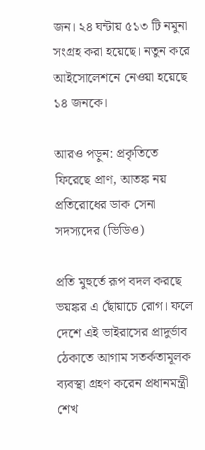জন। ২৪ ঘন্টায় ৫১৩ টি নমুনা সংগ্রহ করা হয়েছে। নতুন করে আইসোলেশনে নেওয়া হয়েছে ১৪ জনকে।

আরও পড়ুন: প্রকৃতিতে ফিরেছে প্রাণ, আতঙ্ক নয় প্রতিরোধের ডাক সেনা সদস্যদের (ভিডিও)

প্রতি মুহুর্তে রূপ বদল করছে ভয়ঙ্কর এ ছোঁয়াচে রোগ। ফলে দেশে এই ভাইরাসের প্রাদুর্ভাব ঠেকাতে আগাম সতর্কতামূলক ব্যবস্থা গ্রহণ করেন প্রধানমন্ত্রী শেখ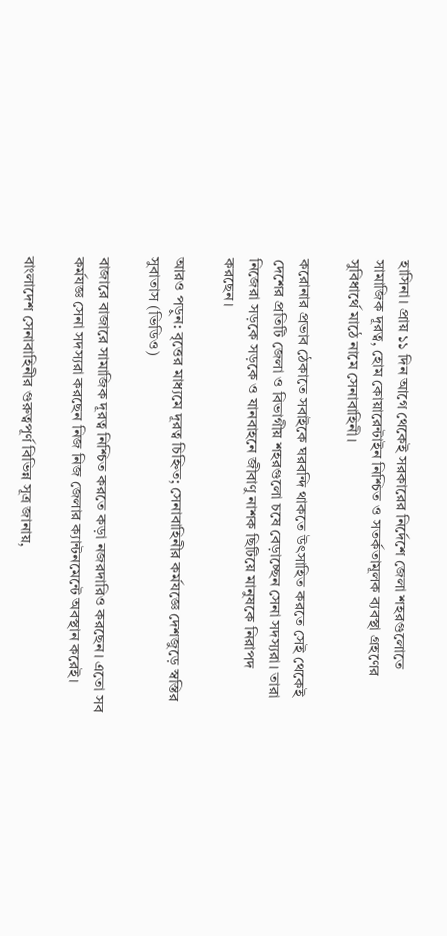হাসিনা। প্রায় ১১ দিন আগে থেকেই সরকারের নির্দেশে জেলা শহরগুলোতে সামাজিক দূরত্ব, হোম কোয়ারেন্টাইন নিশ্চিত ও সতর্কতামূলক ব্যবস্থা গ্রহণের সুবিধার্থে মাঠে নামে সেনাবাহিনী।

করোনার প্রভাব ঠেকাতে সবাইকে ঘরবন্দি থাকতে উৎসাহিত করতে সেই থেকেই দেশের প্রতিটি জেলা ও বিভাগীয় শহরগুলো চষে বেড়াচ্ছেন সেনা সদস্যরা। তারা নিজেরা সড়কে সড়কে ও যানবাহনে জীবাণু নাশক ছিটিয়ে মানুষকে নিরাপদ করছেন।

আরও পড়ুন: বৃত্তের মাধ্যমে দূরত্ব চিহ্নিত; সেনাবাহিনীর কর্মযজ্ঞে দেশজুড়ে স্বস্তির সুবাতাস (ভিডিও)

বাজারে বাজারে সামাজিক দূরত্ব নিশ্চিত করতে কড়া নজরদারিও করছেন। এতো সব কর্মযজ্ঞ সেনা সদস্যরা করছেন নিজ নিজ জেলার ক্যান্টনমেন্টে অবস্থান করেই।

বাংলাদেশ সেনাবাহিনীর গুরুত্বপূর্ণ বিভিন্ন সূত্র জানায়,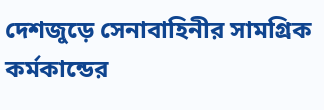দেশজুড়ে সেনাবাহিনীর সামগ্রিক কর্মকান্ডের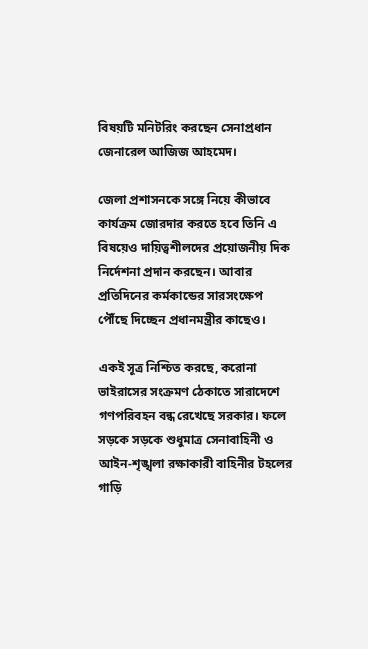বিষয়টি মনিটরিং করছেন সেনাপ্রধান জেনারেল আজিজ আহমেদ।

জেলা প্রশাসনকে সঙ্গে নিয়ে কীভাবে কার্যক্রম জোরদার করতে হবে তিনি এ বিষয়েও দায়িত্বশীলদের প্রয়োজনীয় দিক নির্দেশনা প্রদান করছেন। আবার প্রতিদিনের কর্মকান্ডের সারসংক্ষেপ পৌঁছে দিচ্ছেন প্রধানমন্ত্রীর কাছেও।

একই সূত্র নিশ্চিত করছে, করোনা ভাইরাসের সংক্রমণ ঠেকাতে সারাদেশে গণপরিবহন বন্ধ রেখেছে সরকার। ফলে সড়কে সড়কে শুধুমাত্র সেনাবাহিনী ও আইন-শৃঙ্খলা রক্ষাকারী বাহিনীর টহলের গাড়ি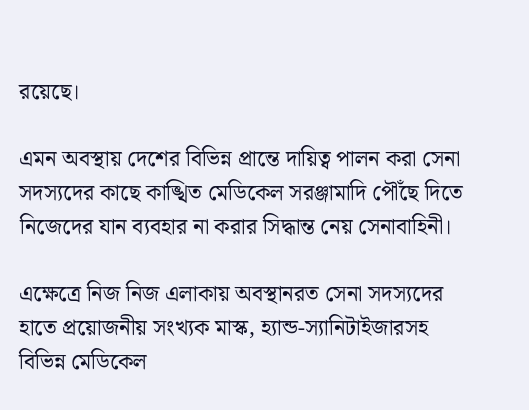রয়েছে।

এমন অবস্থায় দেশের বিভিন্ন প্রান্তে দায়িত্ব পালন করা সেনা সদস্যদের কাছে কাঙ্খিত মেডিকেল সরঞ্জামাদি পৌঁছে দিতে নিজেদের যান ব্যবহার না করার সিদ্ধান্ত নেয় সেনাবাহিনী।

এক্ষেত্রে নিজ নিজ এলাকায় অবস্থানরত সেনা সদস্যদের হাতে প্রয়োজনীয় সংখ্যক মাস্ক, হ্যান্ড-স্যানিটাইজারসহ বিভিন্ন মেডিকেল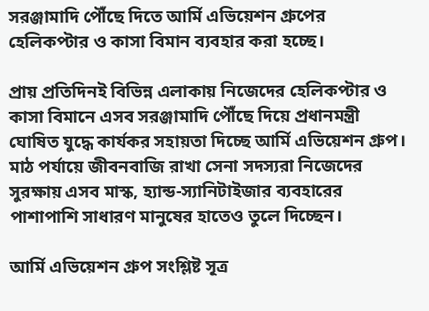সরঞ্জামাদি পৌঁছে দিতে আর্মি এভিয়েশন গ্রুপের হেলিকপ্টার ও কাসা বিমান ব্যবহার করা হচ্ছে।

প্রায় প্রতিদিনই বিভিন্ন এলাকায় নিজেদের হেলিকপ্টার ও কাসা বিমানে এসব সরঞ্জামাদি পৌঁছে দিয়ে প্রধানমন্ত্রী ঘোষিত যুদ্ধে কার্যকর সহায়তা দিচ্ছে আর্মি এভিয়েশন গ্রুপ। মাঠ পর্যায়ে জীবনবাজি রাখা সেনা সদস্যরা নিজেদের সুরক্ষায় এসব মাস্ক, হ্যান্ড-স্যানিটাইজার ব্যবহারের পাশাপাশি সাধারণ মানুষের হাতেও তুলে দিচ্ছেন।

আর্মি এভিয়েশন গ্রুপ সংশ্লিষ্ট সূত্র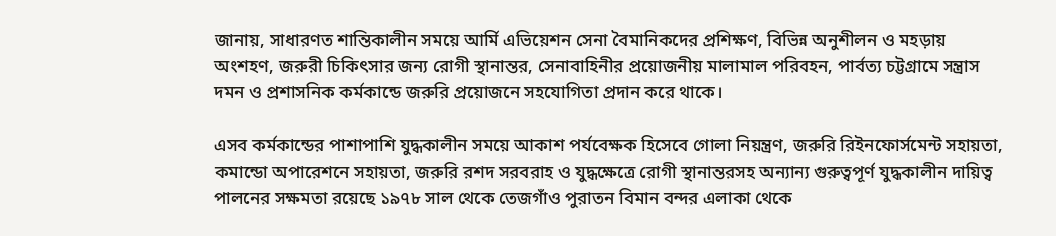জানায়, সাধারণত শান্তিকালীন সময়ে আর্মি এভিয়েশন সেনা বৈমানিকদের প্রশিক্ষণ, বিভিন্ন অনুশীলন ও মহড়ায় অংশহণ, জরুরী চিকিৎসার জন্য রোগী স্থানান্তর, সেনাবাহিনীর প্রয়োজনীয় মালামাল পরিবহন, পার্বত্য চট্টগ্রামে সন্ত্রাস দমন ও প্রশাসনিক কর্মকান্ডে জরুরি প্রয়োজনে সহযোগিতা প্রদান করে থাকে।

এসব কর্মকান্ডের পাশাপাশি যুদ্ধকালীন সময়ে আকাশ পর্যবেক্ষক হিসেবে গোলা নিয়ন্ত্রণ, জরুরি রিইনফোর্সমেন্ট সহায়তা, কমান্ডো অপারেশনে সহায়তা, জরুরি রশদ সরবরাহ ও যুদ্ধক্ষেত্রে রোগী স্থানান্তরসহ অন্যান্য গুরুত্বপূর্ণ যুদ্ধকালীন দায়িত্ব পালনের সক্ষমতা রয়েছে ১৯৭৮ সাল থেকে তেজগাঁও পুরাতন বিমান বন্দর এলাকা থেকে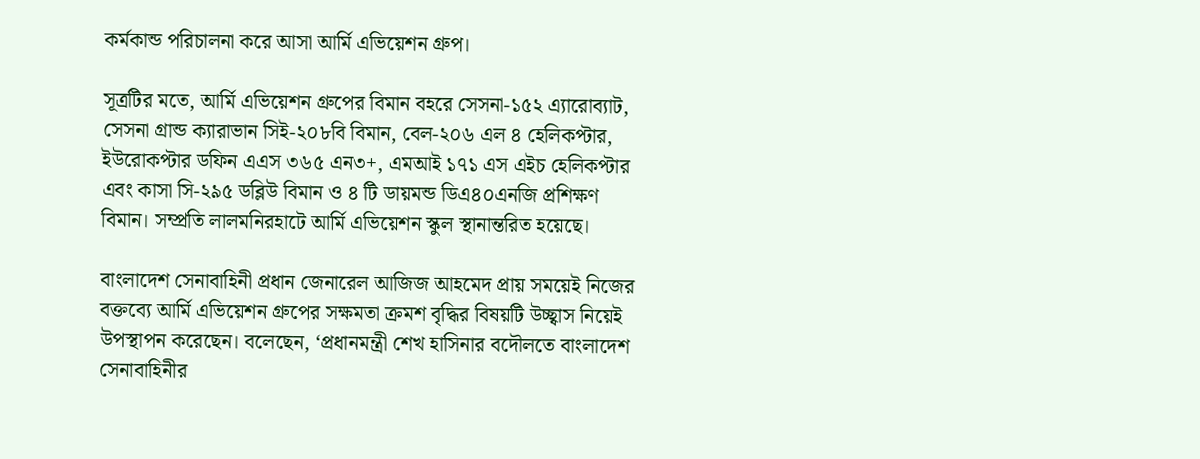কর্মকান্ড পরিচালনা করে আসা আর্মি এভিয়েশন গ্রুপ।

সূত্রটির মতে, আর্মি এভিয়েশন গ্রুপের বিমান বহরে সেসনা-১৫২ এ্যারোব্যাট, সেসনা গ্রান্ড ক্যারাভান সিই-২০৮বি বিমান, বেল-২০৬ এল ৪ হেলিকপ্টার, ইউরোকপ্টার ডফিন এএস ৩৬৫ এন৩+, এমআই ১৭১ এস এইচ হেলিকপ্টার এবং কাসা সি-২৯৫ ডব্লিউ বিমান ও ৪ টি ডায়মন্ড ডিএ৪০এনজি প্রশিক্ষণ বিমান। সম্প্রতি লালমনিরহাটে আর্মি এভিয়েশন স্কুল স্থানান্তরিত হয়েছে।

বাংলাদেশ সেনাবাহিনী প্রধান জেনারেল আজিজ আহমেদ প্রায় সময়েই নিজের বক্তব্যে আর্মি এভিয়েশন গ্রুপের সক্ষমতা ক্রমশ বৃদ্ধির বিষয়টি উচ্ছ্বাস নিয়েই উপস্থাপন করেছেন। বলেছেন, ‘প্রধানমন্ত্রী শেখ হাসিনার বদৌলতে বাংলাদেশ সেনাবাহিনীর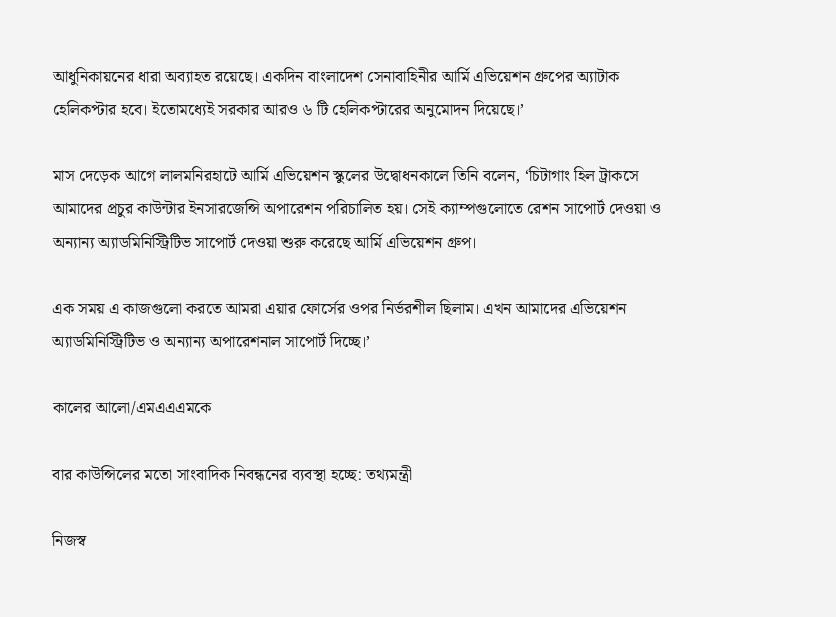আধুনিকায়নের ধারা অব্যাহত রয়েছে। একদিন বাংলাদেশ সেনাবাহিনীর আর্মি এভিয়েশন গ্রুপের অ্যাটাক হেলিকপ্টার হবে। ইতোমধ্যেই সরকার আরও ৬ টি হেলিকপ্টারের অনুমোদন দিয়েছে।’

মাস দেড়েক আগে লালমনিরহাটে আর্মি এভিয়েশন স্কুলের উদ্বোধনকালে তিনি বলেন, ‘চিটাগাং হিল ট্রাকসে আমাদের প্রচুর কাউন্টার ইনসারজেন্সি অপারেশন পরিচালিত হয়। সেই ক্যাম্পগুলোতে রেশন সাপোর্ট দেওয়া ও অন্যান্য অ্যাডমিনিস্ট্রিটিভ সাপোর্ট দেওয়া শুরু করেছে আর্মি এভিয়েশন গ্রুপ।

এক সময় এ কাজগুলো করতে আমরা এয়ার ফোর্সের ওপর নির্ভরশীল ছিলাম। এখন আমাদের এভিয়েশন অ্যাডমিনিস্ট্রিটিভ ও অন্যান্য অপারেশনাল সাপোর্ট দিচ্ছে।’

কালের আলো/এমএএএমকে

বার কাউন্সিলের মতো সাংবাদিক নিবন্ধনের ব্যবস্থা হচ্ছে: তথ্যমন্ত্রী

নিজস্ব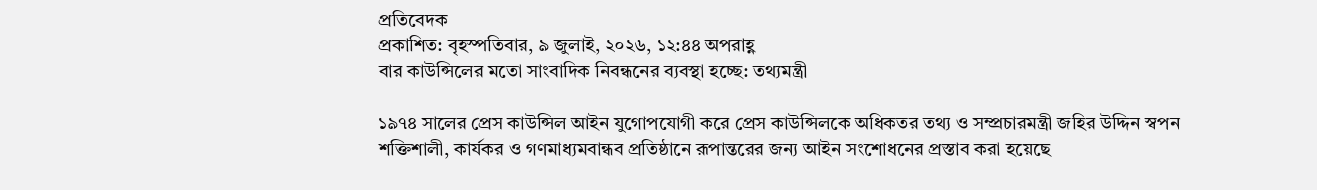প্রতিবেদক
প্রকাশিত: বৃহস্পতিবার, ৯ জুলাই, ২০২৬, ১২:৪৪ অপরাহ্ণ
বার কাউন্সিলের মতো সাংবাদিক নিবন্ধনের ব্যবস্থা হচ্ছে: তথ্যমন্ত্রী

১৯৭৪ সালের প্রেস কাউন্সিল আইন যুগোপযোগী করে প্রেস কাউন্সিলকে অধিকতর তথ্য ও সম্প্রচারমন্ত্রী জহির উদ্দিন স্বপন শক্তিশালী, কার্যকর ও গণমাধ্যমবান্ধব প্রতিষ্ঠানে রূপান্তরের জন্য আইন সংশোধনের প্রস্তাব করা হয়েছে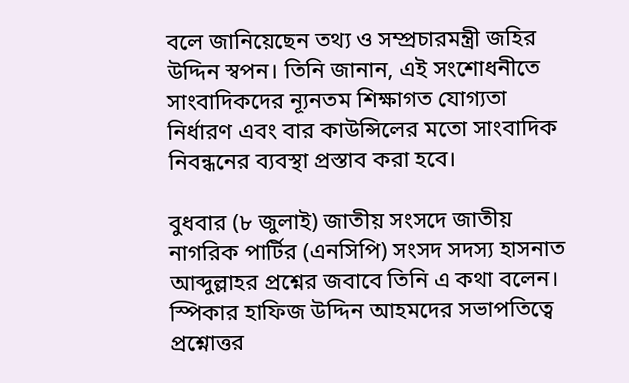বলে জানিয়েছেন তথ্য ও সম্প্রচারমন্ত্রী জহির উদ্দিন স্বপন। তিনি জানান, এই সংশোধনীতে সাংবাদিকদের ন্যূনতম শিক্ষাগত যোগ্যতা নির্ধারণ এবং বার কাউন্সিলের মতো সাংবাদিক নিবন্ধনের ব্যবস্থা প্রস্তাব করা হবে।

বুধবার (৮ জুলাই) জাতীয় সংসদে জাতীয় নাগরিক পার্টির (এনসিপি) সংসদ সদস্য হাসনাত আব্দুল্লাহর প্রশ্নের জবাবে তিনি এ কথা বলেন। স্পিকার হাফিজ উদ্দিন আহমদের সভাপতিত্বে প্রশ্নোত্তর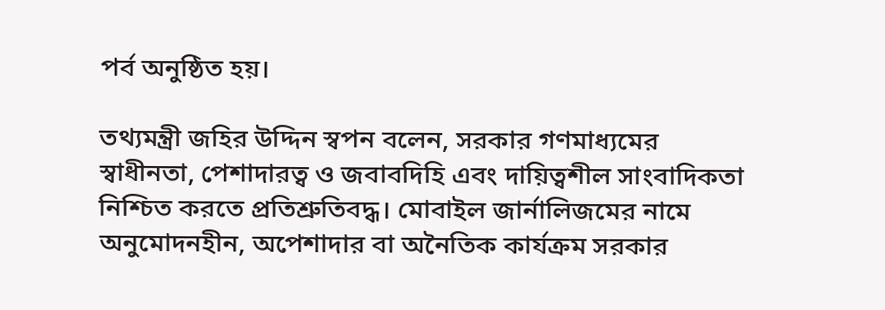পর্ব অনুষ্ঠিত হয়।

তথ্যমন্ত্রী জহির উদ্দিন স্বপন বলেন, সরকার গণমাধ্যমের স্বাধীনতা, পেশাদারত্ব ও জবাবদিহি এবং দায়িত্বশীল সাংবাদিকতা নিশ্চিত করতে প্রতিশ্রুতিবদ্ধ। মোবাইল জার্নালিজমের নামে অনুমোদনহীন, অপেশাদার বা অনৈতিক কার্যক্রম সরকার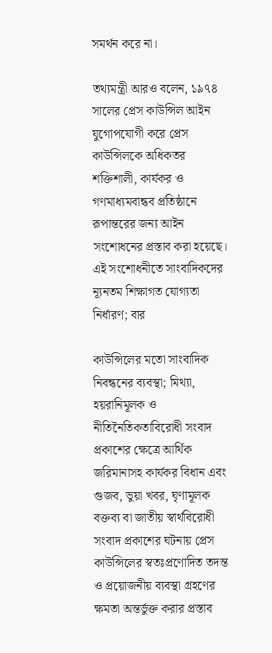সমর্থন করে না।

তথ্যমন্ত্রী আরও বলেন, ১৯৭৪ সালের প্রেস কাউন্সিল আইন যুগোপযোগী করে প্রেস কাউন্সিলকে অধিকতর শক্তিশালী, কার্যকর ও গণমাধ্যমবান্ধব প্রতিষ্ঠানে রূপান্তরের জন্য আইন সংশোধনের প্রস্তাব করা হয়েছে। এই সংশোধনীতে সাংবাদিকদের ন্যূনতম শিক্ষাগত যোগ্যতা নির্ধারণ; বার

কাউন্সিলের মতো সাংবাদিক নিবন্ধনের ব্যবস্থা; মিথ্যা, হয়রানিমূলক ও নীতিনৈতিকতাবিরোধী সংবাদ প্রকাশের ক্ষেত্রে আর্থিক জরিমানাসহ কার্যকর বিধান এবং গুজব, ভুয়া খবর, ঘৃণামূলক বক্তব্য বা জাতীয় স্বার্থবিরোধী সংবাদ প্রকাশের ঘটনায় প্রেস কাউন্সিলের স্বতঃপ্রণোদিত তদন্ত ও প্রয়োজনীয় ব্যবস্থা গ্রহণের ক্ষমতা অন্তর্ভুক্ত করার প্রস্তাব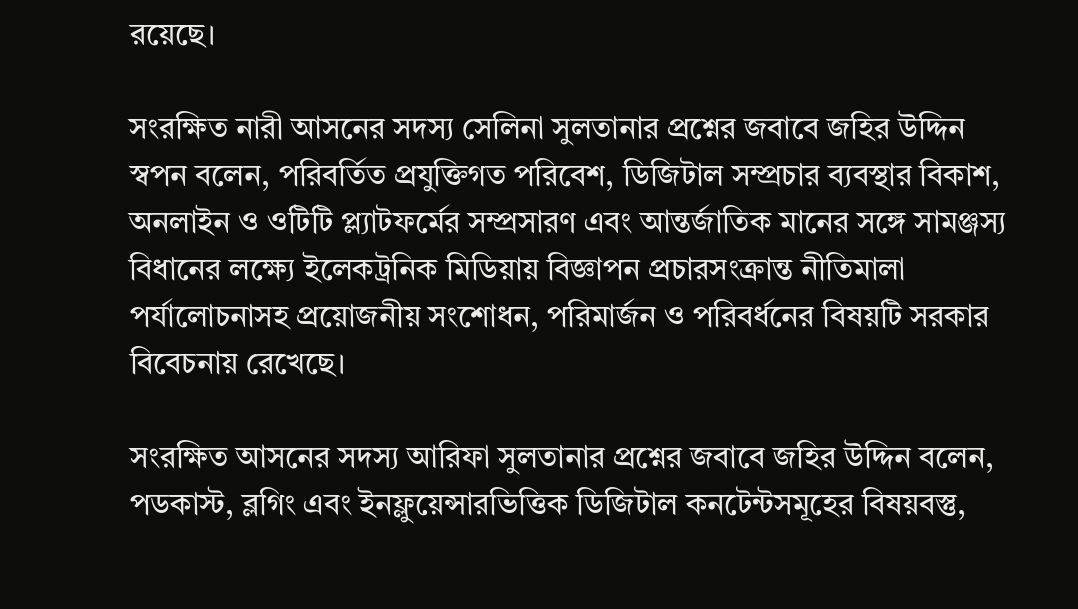রয়েছে।

সংরক্ষিত নারী আসনের সদস্য সেলিনা সুলতানার প্রশ্নের জবাবে জহির উদ্দিন স্বপন বলেন, পরিবর্তিত প্রযুক্তিগত পরিবেশ, ডিজিটাল সম্প্রচার ব্যবস্থার বিকাশ, অনলাইন ও ওটিটি প্ল্যাটফর্মের সম্প্রসারণ এবং আন্তর্জাতিক মানের সঙ্গে সামঞ্জস্য বিধানের লক্ষ্যে ইলেকট্রনিক মিডিয়ায় বিজ্ঞাপন প্রচারসংক্রান্ত নীতিমালা পর্যালোচনাসহ প্রয়োজনীয় সংশোধন, পরিমার্জন ও পরিবর্ধনের বিষয়টি সরকার বিবেচনায় রেখেছে।

সংরক্ষিত আসনের সদস্য আরিফা সুলতানার প্রশ্নের জবাবে জহির উদ্দিন বলেন, পডকাস্ট, ব্লগিং এবং ইনফ্লুয়েন্সারভিত্তিক ডিজিটাল কনটেন্টসমূহের বিষয়বস্তু,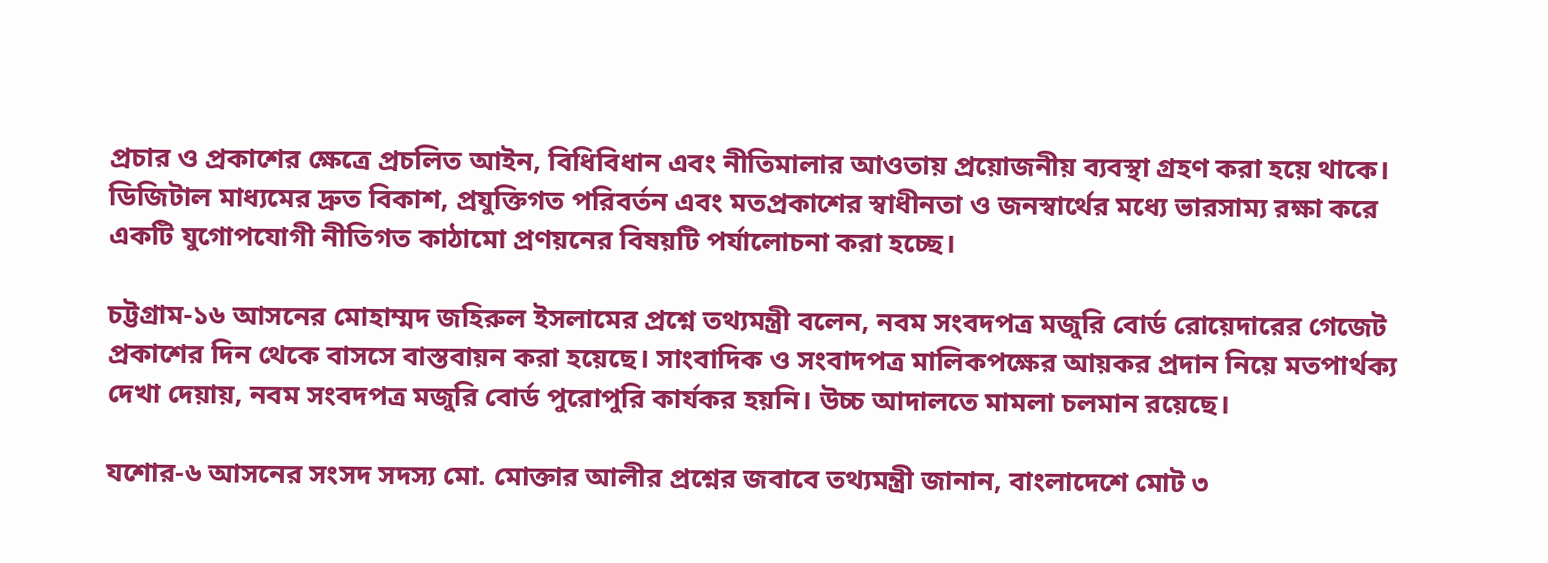প্রচার ও প্রকাশের ক্ষেত্রে প্রচলিত আইন, বিধিবিধান এবং নীতিমালার আওতায় প্রয়োজনীয় ব্যবস্থা গ্রহণ করা হয়ে থাকে। ডিজিটাল মাধ্যমের দ্রুত বিকাশ, প্রযুক্তিগত পরিবর্তন এবং মতপ্রকাশের স্বাধীনতা ও জনস্বার্থের মধ্যে ভারসাম্য রক্ষা করে একটি যুগোপযোগী নীতিগত কাঠামো প্রণয়নের বিষয়টি পর্যালোচনা করা হচ্ছে।

চট্টগ্রাম-১৬ আসনের মোহাম্মদ জহিরুল ইসলামের প্রশ্নে তথ্যমন্ত্রী বলেন, নবম সংবদপত্র মজুরি বোর্ড রোয়েদারের গেজেট প্রকাশের দিন থেকে বাসসে বাস্তবায়ন করা হয়েছে। সাংবাদিক ও সংবাদপত্র মালিকপক্ষের আয়কর প্রদান নিয়ে মতপার্থক্য দেখা দেয়ায়, নবম সংবদপত্র মজুরি বোর্ড পুরোপুরি কার্যকর হয়নি। উচ্চ আদালতে মামলা চলমান রয়েছে।

যশোর-৬ আসনের সংসদ সদস্য মো. মোক্তার আলীর প্রশ্নের জবাবে তথ্যমন্ত্রী জানান, বাংলাদেশে মোট ৩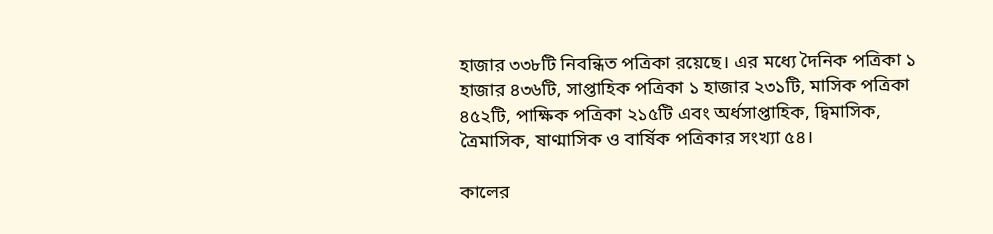হাজার ৩৩৮টি নিবন্ধিত পত্রিকা রয়েছে। এর মধ্যে দৈনিক পত্রিকা ১ হাজার ৪৩৬টি, সাপ্তাহিক পত্রিকা ১ হাজার ২৩১টি, মাসিক পত্রিকা ৪৫২টি, পাক্ষিক পত্রিকা ২১৫টি এবং অর্ধসাপ্তাহিক, দ্বিমাসিক, ত্রৈমাসিক, ষাণ্মাসিক ও বার্ষিক পত্রিকার সংখ্যা ৫৪।

কালের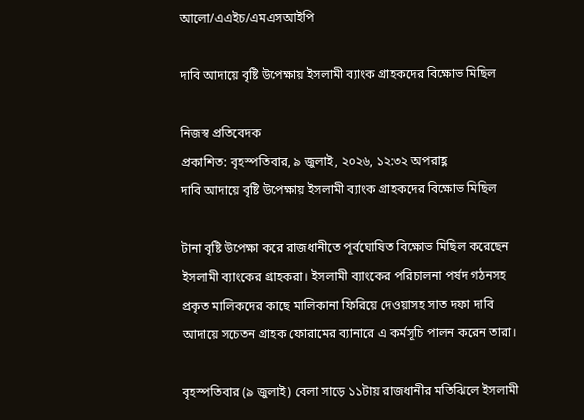আলো/এএইচ/এমএসআইপি

দাবি আদায়ে বৃষ্টি উপেক্ষায় ইসলামী ব্যাংক গ্রাহকদের বিক্ষোভ মিছিল

নিজস্ব প্রতিবেদক
প্রকাশিত: বৃহস্পতিবার, ৯ জুলাই, ২০২৬, ১২:৩২ অপরাহ্ণ
দাবি আদায়ে বৃষ্টি উপেক্ষায় ইসলামী ব্যাংক গ্রাহকদের বিক্ষোভ মিছিল

টানা বৃষ্টি উপেক্ষা করে রাজধানীতে পূর্বঘোষিত বিক্ষোভ মিছিল করেছেন ইসলামী ব্যাংকের গ্রাহকরা। ইসলামী ব্যাংকের পরিচালনা পর্ষদ গঠনসহ প্রকৃত মালিকদের কাছে মালিকানা ফিরিয়ে দেওয়াসহ সাত দফা দাবি আদায়ে সচেতন গ্রাহক ফোরামের ব্যানারে এ কর্মসূচি পালন করেন তারা।

বৃহস্পতিবার (৯ জুলাই) বেলা সাড়ে ১১টায় রাজধানীর মতিঝিলে ইসলামী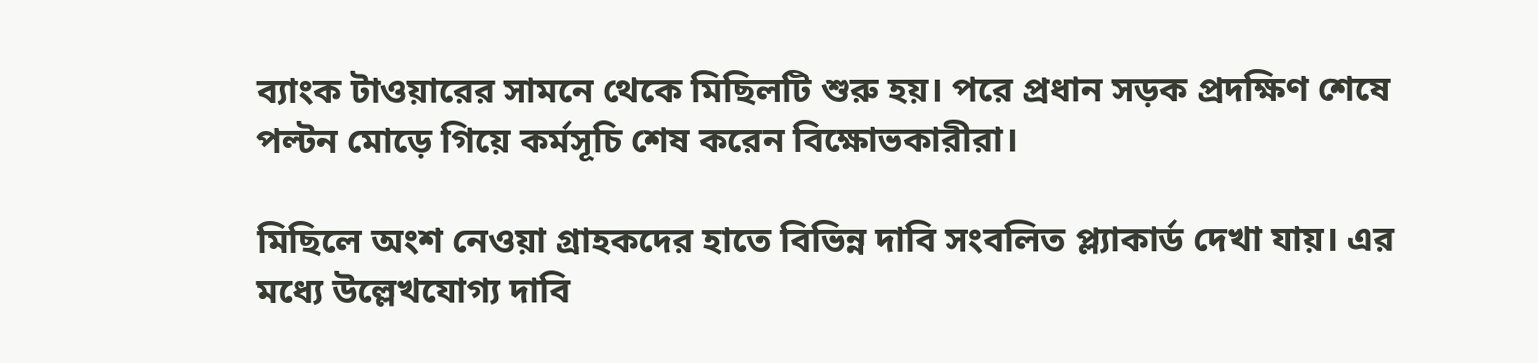ব্যাংক টাওয়ারের সামনে থেকে মিছিলটি শুরু হয়। পরে প্রধান সড়ক প্রদক্ষিণ শেষে পল্টন মোড়ে গিয়ে কর্মসূচি শেষ করেন বিক্ষোভকারীরা।

মিছিলে অংশ নেওয়া গ্রাহকদের হাতে বিভিন্ন দাবি সংবলিত প্ল্যাকার্ড দেখা যায়। এর মধ্যে উল্লেখযোগ্য দাবি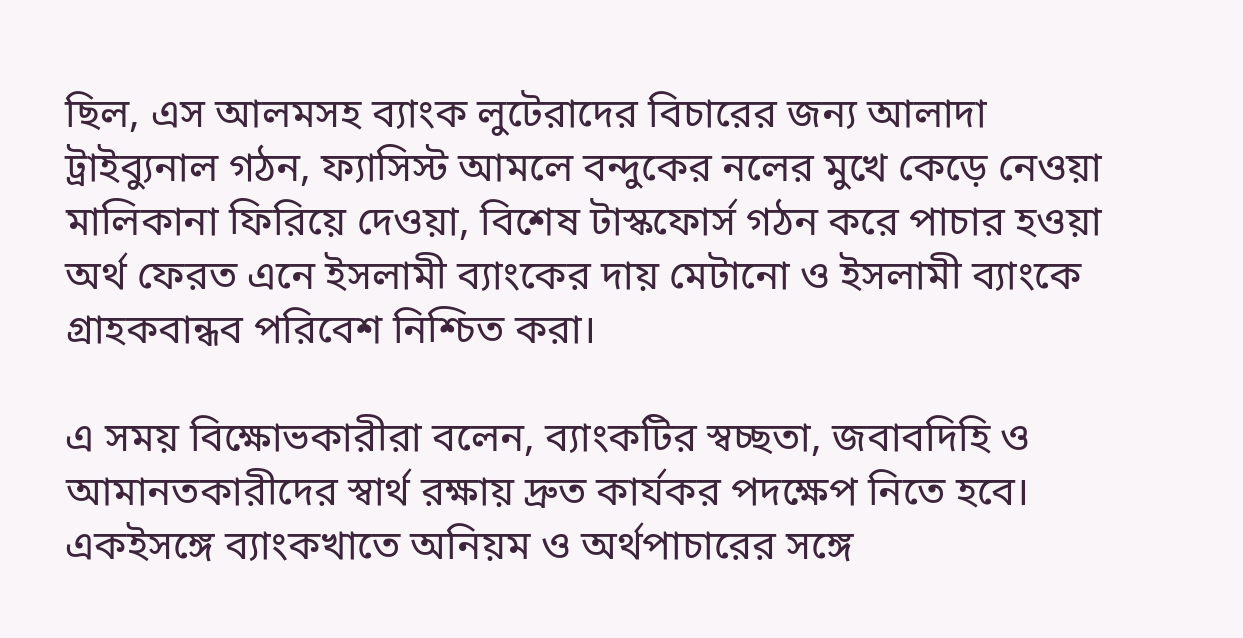ছিল, এস আলমসহ ব্যাংক লুটেরাদের বিচারের জন্য আলাদা ট্রাইব্যুনাল গঠন, ফ্যাসিস্ট আমলে বন্দুকের নলের মুখে কেড়ে নেওয়া মালিকানা ফিরিয়ে দেওয়া, বিশেষ টাস্কফোর্স গঠন করে পাচার হওয়া অর্থ ফেরত এনে ইসলামী ব্যাংকের দায় মেটানো ও ইসলামী ব্যাংকে গ্রাহকবান্ধব পরিবেশ নিশ্চিত করা।

এ সময় বিক্ষোভকারীরা বলেন, ব্যাংকটির স্বচ্ছতা, জবাবদিহি ও আমানতকারীদের স্বার্থ রক্ষায় দ্রুত কার্যকর পদক্ষেপ নিতে হবে। একইসঙ্গে ব্যাংকখাতে অনিয়ম ও অর্থপাচারের সঙ্গে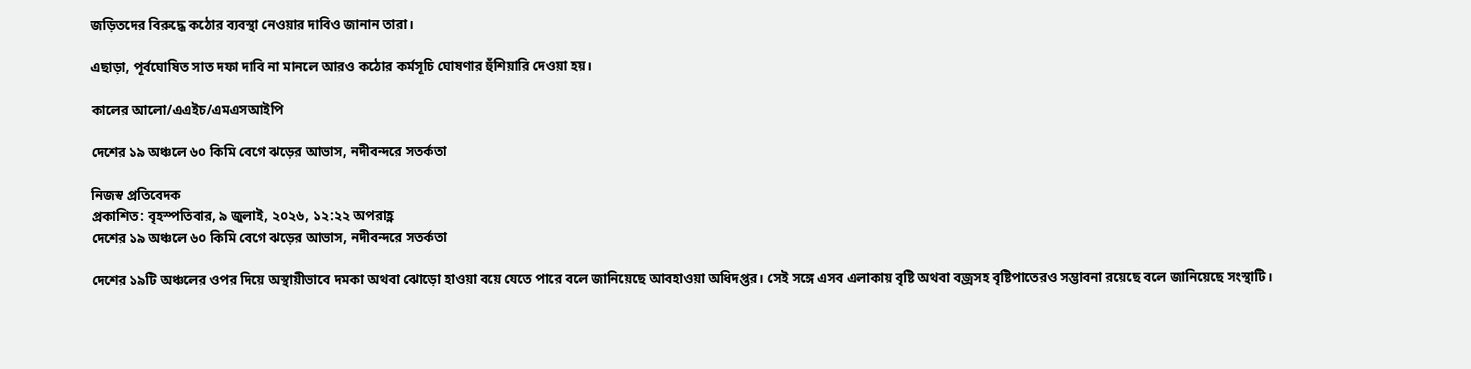জড়িতদের বিরুদ্ধে কঠোর ব্যবস্থা নেওয়ার দাবিও জানান তারা।

এছাড়া, পূর্বঘোষিত সাত দফা দাবি না মানলে আরও কঠোর কর্মসূচি ঘোষণার হুঁশিয়ারি দেওয়া হয়।

কালের আলো/এএইচ/এমএসআইপি

দেশের ১৯ অঞ্চলে ৬০ কিমি বেগে ঝড়ের আভাস, নদীবন্দরে সতর্কতা

নিজস্ব প্রতিবেদক
প্রকাশিত: বৃহস্পতিবার, ৯ জুলাই, ২০২৬, ১২:২২ অপরাহ্ণ
দেশের ১৯ অঞ্চলে ৬০ কিমি বেগে ঝড়ের আভাস, নদীবন্দরে সতর্কতা

দেশের ১৯টি অঞ্চলের ওপর দিয়ে অস্থায়ীভাবে দমকা অথবা ঝোড়ো হাওয়া বয়ে যেতে পারে বলে জানিয়েছে আবহাওয়া অধিদপ্তর। সেই সঙ্গে এসব এলাকায় বৃষ্টি অথবা বজ্রসহ বৃষ্টিপাতেরও সম্ভাবনা রয়েছে বলে জানিয়েছে সংস্থাটি।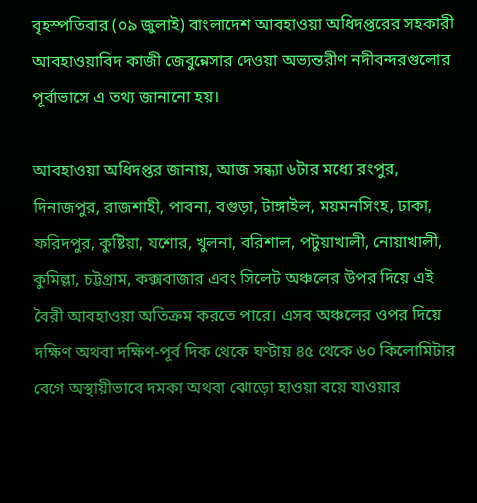বৃহস্পতিবার (০৯ জুলাই) বাংলাদেশ আবহাওয়া অধিদপ্তরের সহকারী আবহাওয়াবিদ কাজী জেবুন্নেসার দেওয়া অভ্যন্তরীণ নদীবন্দরগুলোর পূর্বাভাসে এ তথ্য জানানো হয়।

আবহাওয়া অধিদপ্তর জানায়, আজ সন্ধ্যা ৬টার মধ্যে রংপুর, দিনাজপুর, রাজশাহী, পাবনা, বগুড়া, টাঙ্গাইল, ময়মনসিংহ, ঢাকা, ফরিদপুর, কুষ্টিয়া, যশোর, খুলনা, বরিশাল, পটুয়াখালী, নোয়াখালী, কুমিল্লা, চট্টগ্রাম, কক্সবাজার এবং সিলেট অঞ্চলের উপর দিয়ে এই বৈরী আবহাওয়া অতিক্রম করতে পারে। এসব অঞ্চলের ওপর দিয়ে দক্ষিণ অথবা দক্ষিণ-পূর্ব দিক থেকে ঘণ্টায় ৪৫ থেকে ৬০ কিলোমিটার বেগে অস্থায়ীভাবে দমকা অথবা ঝোড়ো হাওয়া বয়ে যাওয়ার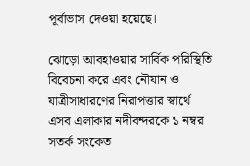পূর্বাভাস দেওয়া হয়েছে।

ঝোড়ো আবহাওয়ার সার্বিক পরিস্থিতি বিবেচনা করে এবং নৌযান ও যাত্রীসাধারণের নিরাপত্তার স্বার্থে এসব এলাকার নদীবন্দরকে ১ নম্বর সতর্ক সংকেত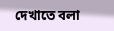দেখাতে বলা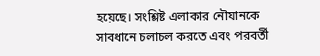হয়েছে। সংশ্লিষ্ট এলাকার নৌযানকে সাবধানে চলাচল করতে এবং পরবর্তী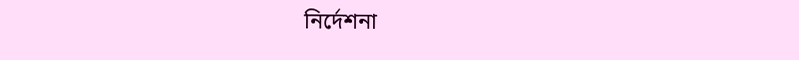নির্দেশনা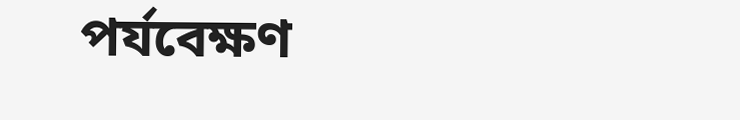পর্যবেক্ষণ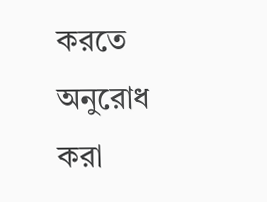করতে অনুরোধ করা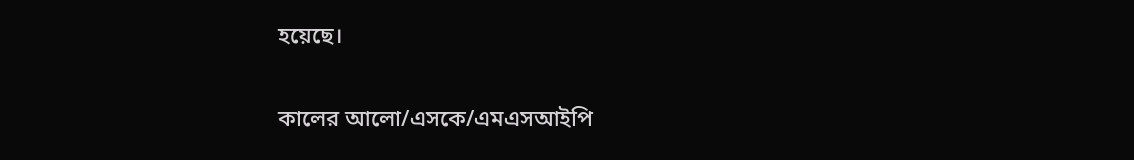হয়েছে।

কালের আলো/এসকে/এমএসআইপি